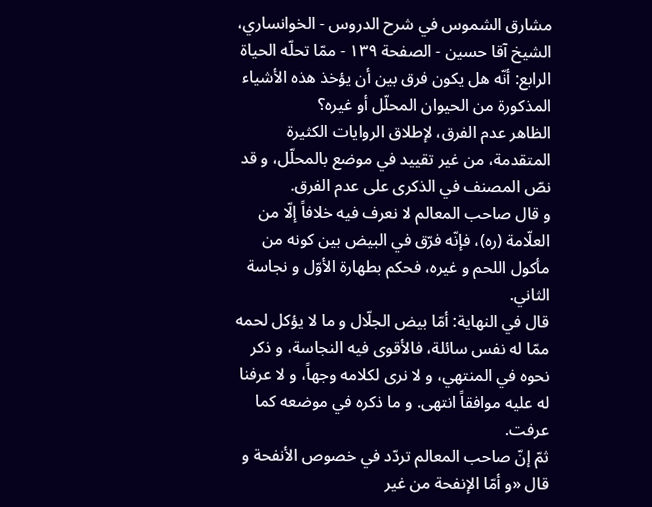مشارق الشموس في شرح الدروس - الخوانساري، الشيخ آقا حسين - الصفحة ١٣٩ - ممّا تحلّه الحياة
الرابع: أنّه هل يكون فرق بين أن يؤخذ هذه الأشياء المذكورة من الحيوان المحلّل أو غيره؟
الظاهر عدم الفرق، لإطلاق الروايات الكثيرة المتقدمة، من غير تقييد في موضع بالمحلّل، و قد نصّ المصنف في الذكرى على عدم الفرق.
و قال صاحب المعالم لا نعرف فيه خلافاً إلّا من العلّامة (ره)، فإنّه فرّق في البيض بين كونه من مأكول اللحم و غيره، فحكم بطهارة الأوّل و نجاسة الثاني.
قال في النهاية: أمّا بيض الجلّال و ما لا يؤكل لحمه ممّا له نفس سائلة، فالأقوى فيه النجاسة، و ذكر نحوه في المنتهي، و لا نرى لكلامه وجهاً، و لا عرفنا له عليه موافقاً انتهى. و ما ذكره في موضعه كما عرفت.
ثمّ إنّ صاحب المعالم تردّد في خصوص الأنفحة و قال «و أمّا الإنفحة من غير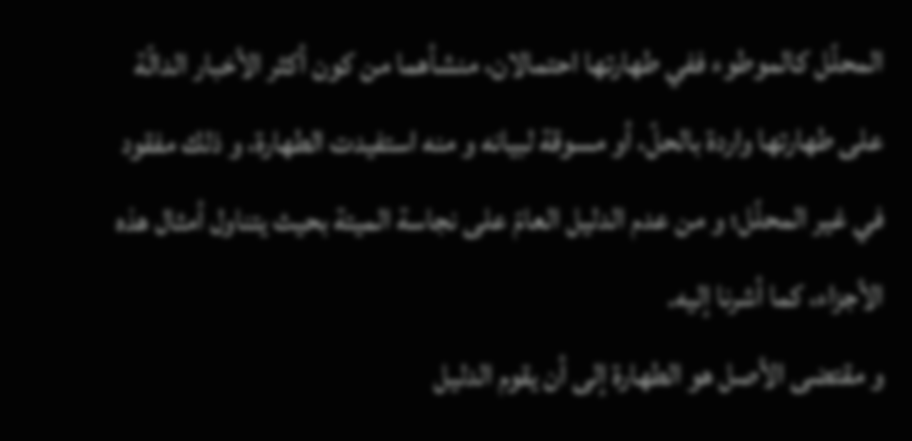المحلّل كالموطوء ففي طهارتها احتمالان، منشأهما من كون أكثر الأخبار الدالّة على طهارتها واردة بالحلّ، أو مسوقة لبيانه و منه استفيدت الطهارة، و ذلك مفقود في غير المحلّل؛ و من عدم الدليل العامّ على نجاسة الميتة بحيث يتناول أمثال هذه الأجزاء، كما أشرنا إليه.
و مقتضى الأصل هو الطهارة إلى أن يقوم الدليل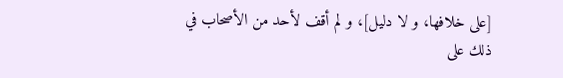[على خلافها، و لا دليل]، و لم أقف لأحد من الأصحاب في ذلك على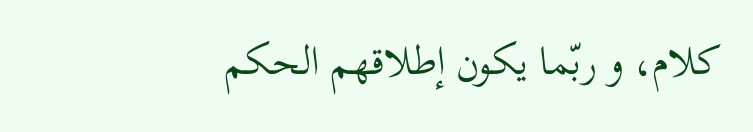كلام، و ربّما يكون إطلاقهم الحكم